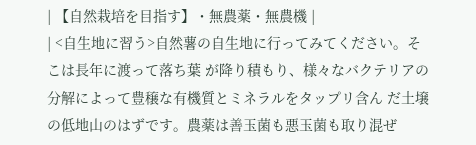| 【自然栽培を目指す】・無農薬・無農機 |
| <自生地に習う>自然薯の自生地に行ってみてください。そこは長年に渡って落ち葉 が降り積もり、様々なバクテリアの分解によって豊穣な有機質とミネラルをタップリ含ん だ土壌の低地山のはずです。農薬は善玉菌も悪玉菌も取り混ぜ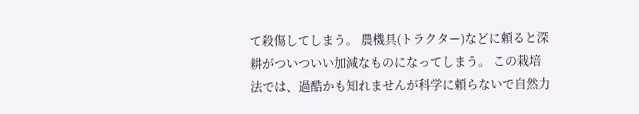て殺傷してしまう。 農機具(トラクター)などに頼ると深耕がついついい加減なものになってしまう。 この栽培法では、過酷かも知れませんが科学に頼らないで自然力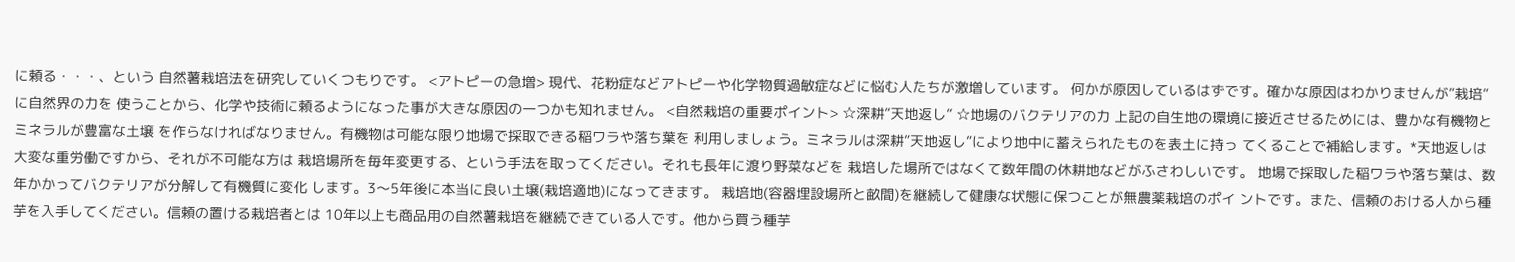に頼る・・・、という 自然薯栽培法を研究していくつもりです。 <アトピーの急増> 現代、花粉症などアトピーや化学物質過敏症などに悩む人たちが激増しています。 何かが原因しているはずです。確かな原因はわかりませんが”栽培”に自然界の力を 使うことから、化学や技術に頼るようになった事が大きな原因の一つかも知れません。 <自然栽培の重要ポイント> ☆深耕”天地返し” ☆地場のバクテリアの力 上記の自生地の環境に接近させるためには、豊かな有機物とミネラルが豊富な土壌 を作らなければなりません。有機物は可能な限り地場で採取できる稲ワラや落ち葉を 利用しましょう。ミネラルは深耕”天地返し”により地中に蓄えられたものを表土に持っ てくることで補給します。*天地返しは大変な重労働ですから、それが不可能な方は 栽培場所を毎年変更する、という手法を取ってください。それも長年に渡り野菜などを 栽培した場所ではなくて数年間の休耕地などがふさわしいです。 地場で採取した稲ワラや落ち葉は、数年かかってバクテリアが分解して有機質に変化 します。3〜5年後に本当に良い土壌(栽培適地)になってきます。 栽培地(容器埋設場所と畝間)を継続して健康な状態に保つことが無農薬栽培のポイ ントです。また、信頼のおける人から種芋を入手してください。信頼の置ける栽培者とは 10年以上も商品用の自然薯栽培を継続できている人です。他から買う種芋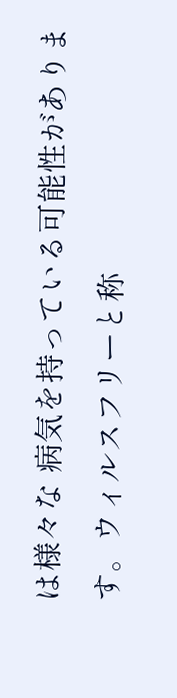は様々な 病気を持っている可能性があります。ウィルスフリーと称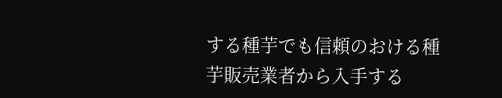する種芋でも信頼のおける種 芋販売業者から入手する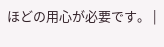ほどの用心が必要です。 |